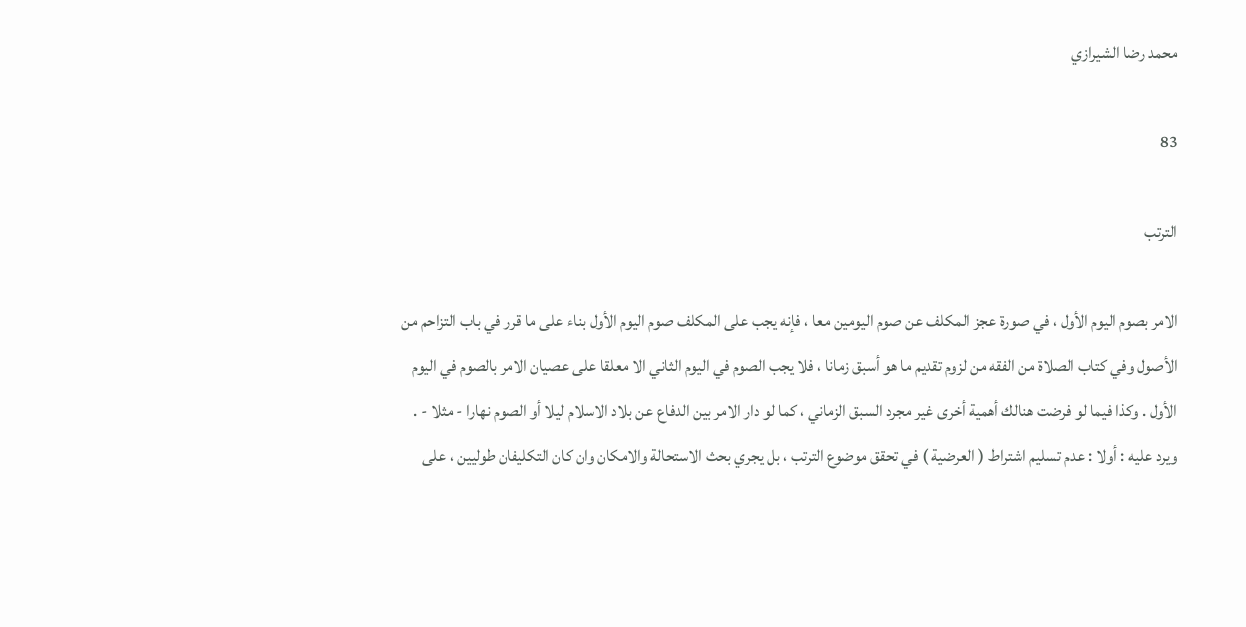محمد رضا الشيرازي

83

الترتب

الامر بصوم اليوم الأول ، في صورة عجز المكلف عن صوم اليومين معا ، فإنه يجب على المكلف صوم اليوم الأول بناء على ما قرر في باب التزاحم من الأصول وفي كتاب الصلاة من الفقه من لزوم تقديم ما هو أسبق زمانا ، فلا يجب الصوم في اليوم الثاني الا معلقا على عصيان الامر بالصوم في اليوم الأول . وكذا فيما لو فرضت هنالك أهمية أخرى غير مجرد السبق الزماني ، كما لو دار الامر بين الدفاع عن بلاد الاسلام ليلا أو الصوم نهارا - مثلا - . ويرد عليه : أولا : عدم تسليم اشتراط ( العرضية ) في تحقق موضوع الترتب ، بل يجري بحث الاستحالة والامكان وان كان التكليفان طوليين ، على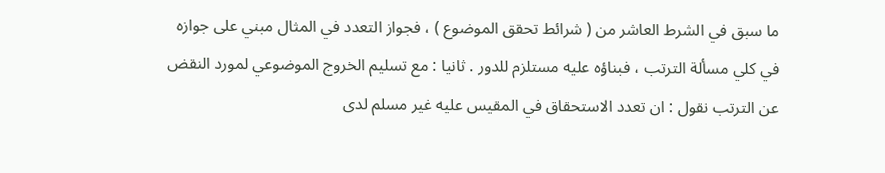ما سبق في الشرط العاشر من ( شرائط تحقق الموضوع ) ، فجواز التعدد في المثال مبني على جوازه في كلي مسألة الترتب ، فبناؤه عليه مستلزم للدور . ثانيا : مع تسليم الخروج الموضوعي لمورد النقض عن الترتب نقول : ان تعدد الاستحقاق في المقيس عليه غير مسلم لدى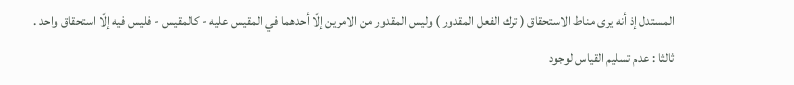المستدل إذ أنه يرى مناط الاستحقاق ( ترك الفعل المقدور ) وليس المقدور من الامرين إلّا أحدهما في المقيس عليه - كالمقيس - فليس فيه إلّا استحقاق واحد . ثالثا : عدم تسليم القياس لوجود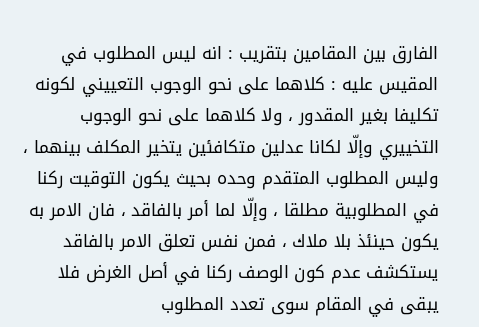الفارق بين المقامين بتقريب : انه ليس المطلوب في المقيس عليه : كلاهما على نحو الوجوب التعييني لكونه تكليفا بغير المقدور ، ولا كلاهما على نحو الوجوب التخييري وإلّا لكانا عدلين متكافئين يتخير المكلف بينهما ، وليس المطلوب المتقدم وحده بحيث يكون التوقيت ركنا في المطلوبية مطلقا ، وإلّا لما أمر بالفاقد ، فان الامر به يكون حينئذ بلا ملاك ، فمن نفس تعلق الامر بالفاقد يستكشف عدم كون الوصف ركنا في أصل الغرض فلا يبقى في المقام سوى تعدد المطلوب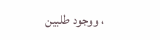، ووجود طلبين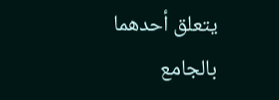يتعلق أحدهما بالجامع